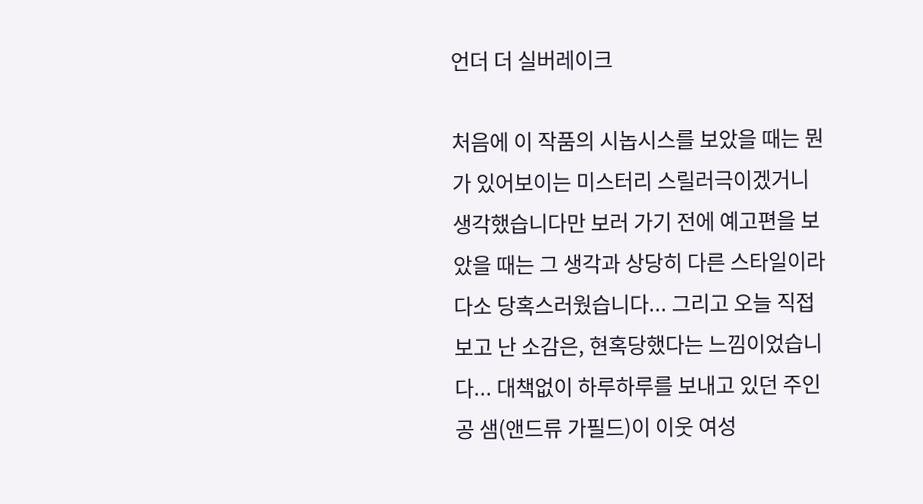언더 더 실버레이크

처음에 이 작품의 시놉시스를 보았을 때는 뭔가 있어보이는 미스터리 스릴러극이겠거니 생각했습니다만 보러 가기 전에 예고편을 보았을 때는 그 생각과 상당히 다른 스타일이라 다소 당혹스러웠습니다... 그리고 오늘 직접 보고 난 소감은, 현혹당했다는 느낌이었습니다... 대책없이 하루하루를 보내고 있던 주인공 샘(앤드류 가필드)이 이웃 여성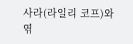사라(라일리 코프)와 엮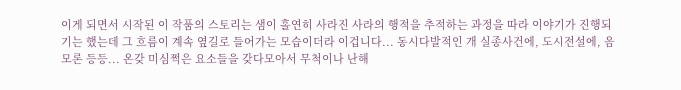이게 되면서 시작된 이 작품의 스토리는 샘이 홀연히 사라진 사라의 행적을 추적하는 과정을 따라 이야기가 진행되기는 했는데 그 흐름이 계속 옆길로 들어가는 모습이더라 이겁니다... 동시다발적인 개 실종사건에, 도시전설에, 음모론 등등... 온갖 미심쩍은 요소들을 갖다모아서 무척이나 난해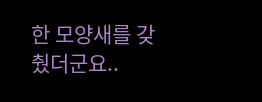한 모양새를 갖췄더군요..